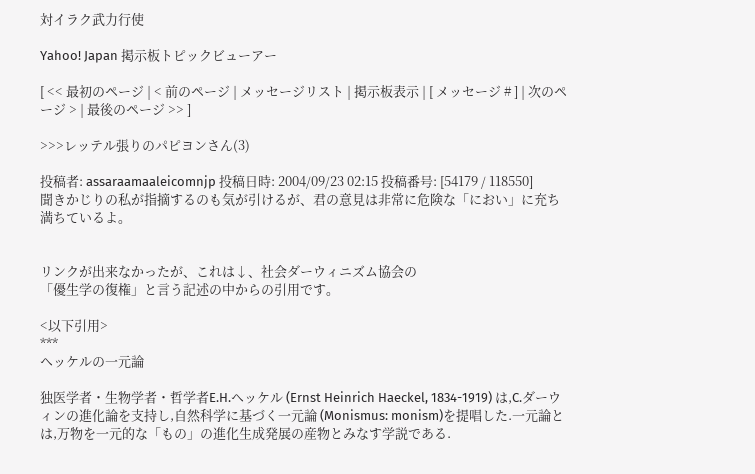対イラク武力行使

Yahoo! Japan 掲示板トピックビューアー

[ << 最初のページ | < 前のページ | メッセージリスト | 掲示板表示 | [ メッセージ # ] | 次のページ > | 最後のページ >> ]

>>>レッテル張りのパピヨンさん(3)

投稿者: assaraamaaleicomnjp 投稿日時: 2004/09/23 02:15 投稿番号: [54179 / 118550]
聞きかじりの私が指摘するのも気が引けるが、君の意見は非常に危険な「におい」に充ち満ちているよ。


リンクが出来なかったが、これは↓、社会ダーウィニズム協会の
「優生学の復権」と言う記述の中からの引用です。

<以下引用>
***
ヘッケルの一元論

独医学者・生物学者・哲学者E.H.ヘッケル (Ernst Heinrich Haeckel, 1834-1919) は,C.ダーウィンの進化論を支持し,自然科学に基づく一元論 (Monismus: monism)を提唱した.一元論とは,万物を一元的な「もの」の進化生成発展の産物とみなす学説である.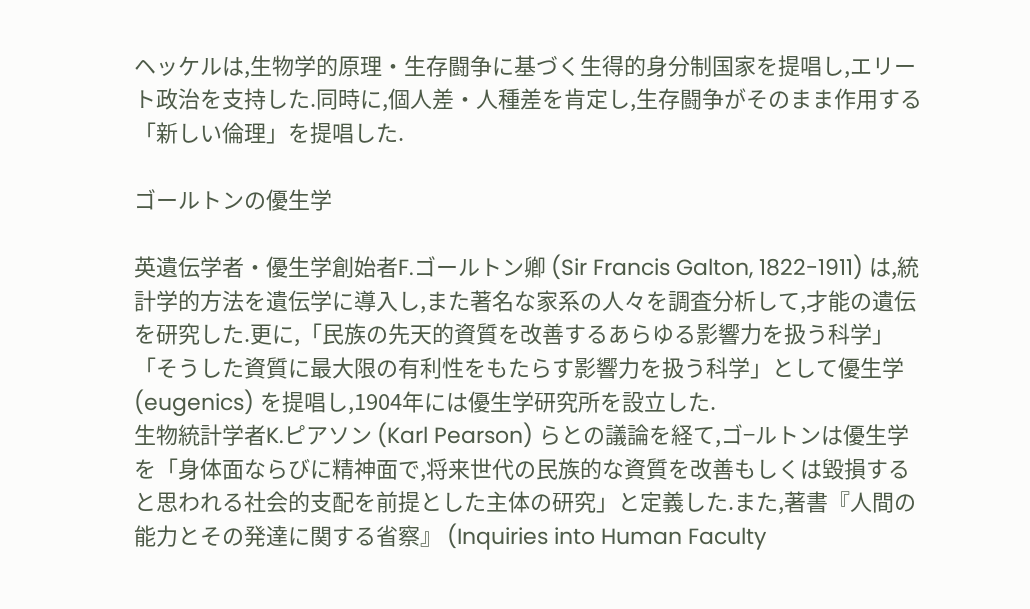ヘッケルは,生物学的原理・生存闘争に基づく生得的身分制国家を提唱し,エリート政治を支持した.同時に,個人差・人種差を肯定し,生存闘争がそのまま作用する「新しい倫理」を提唱した.

ゴールトンの優生学

英遺伝学者・優生学創始者F.ゴールトン卿 (Sir Francis Galton, 1822-1911) は,統計学的方法を遺伝学に導入し,また著名な家系の人々を調査分析して,才能の遺伝を研究した.更に,「民族の先天的資質を改善するあらゆる影響力を扱う科学」「そうした資質に最大限の有利性をもたらす影響力を扱う科学」として優生学 (eugenics) を提唱し,1904年には優生学研究所を設立した.
生物統計学者K.ピアソン (Karl Pearson) らとの議論を経て,ゴ−ルトンは優生学を「身体面ならびに精神面で,将来世代の民族的な資質を改善もしくは毀損すると思われる社会的支配を前提とした主体の研究」と定義した.また,著書『人間の能力とその発達に関する省察』 (Inquiries into Human Faculty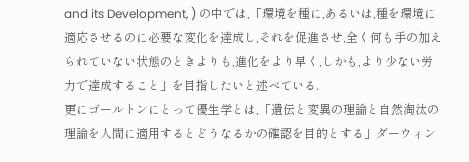and its Development, ) の中では,「環境を種に,あるいは,種を環境に適応させるのに必要な変化を達成し,それを促進させ,全く何も手の加えられていない状態のときよりも,進化をより早く,しかも,より少ない労力で達成すること」を目指したいと述べている.
更にゴールトンにとって優生学とは,「遺伝と変異の理論と自然淘汰の理論を人間に適用するとどうなるかの確認を目的とする」ダーウィン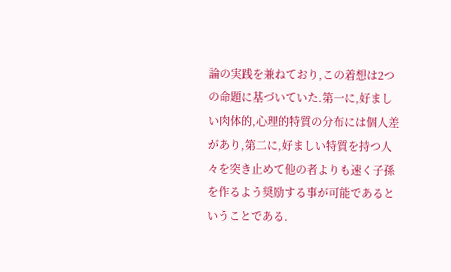論の実践を兼ねており,この着想は2つの命題に基づいていた.第一に,好ましい肉体的,心理的特質の分布には個人差があり,第二に,好ましい特質を持つ人々を突き止めて他の者よりも速く子孫を作るよう奨励する事が可能であるということである.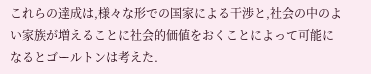これらの達成は,様々な形での国家による干渉と,社会の中のよい家族が増えることに社会的価値をおくことによって可能になるとゴールトンは考えた.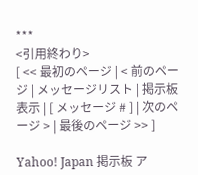***
<引用終わり>
[ << 最初のページ | < 前のページ | メッセージリスト | 掲示板表示 | [ メッセージ # ] | 次のページ > | 最後のページ >> ]

Yahoo! Japan 掲示板 ア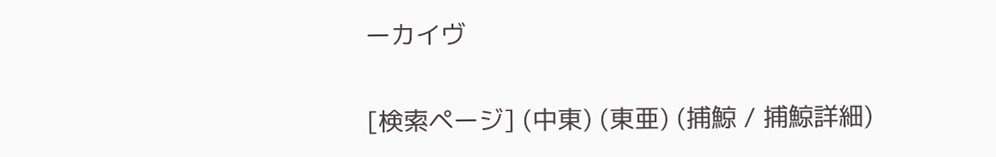ーカイヴ

[検索ページ] (中東) (東亜) (捕鯨 / 捕鯨詳細)